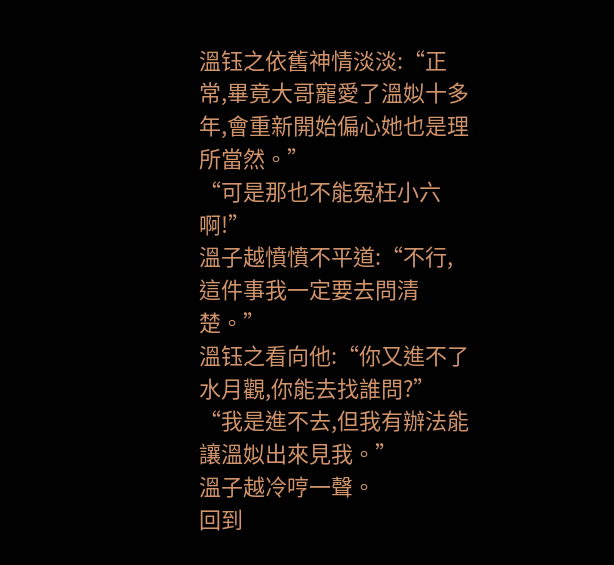溫钰之依舊神情淡淡:“正常,畢竟大哥寵愛了溫姒十多年,會重新開始偏心她也是理所當然。”
“可是那也不能冤枉小六啊!”
溫子越憤憤不平道:“不行,這件事我一定要去問清楚。”
溫钰之看向他:“你又進不了水月觀,你能去找誰問?”
“我是進不去,但我有辦法能讓溫姒出來見我。”
溫子越冷哼一聲。
回到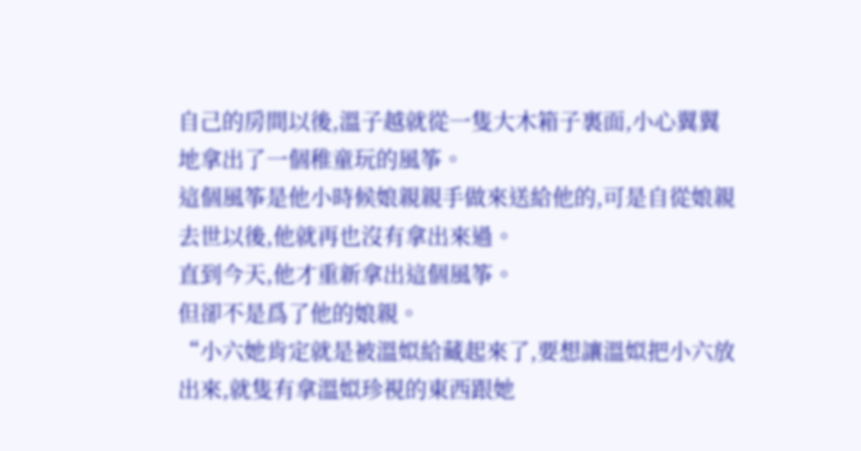自己的房間以後,溫子越就從一隻大木箱子裏面,小心翼翼地拿出了一個稚童玩的風筝。
這個風筝是他小時候娘親親手做來送給他的,可是自從娘親去世以後,他就再也沒有拿出來過。
直到今天,他才重新拿出這個風筝。
但卻不是爲了他的娘親。
“小六她肯定就是被溫姒給藏起來了,要想讓溫姒把小六放出來,就隻有拿溫姒珍視的東西跟她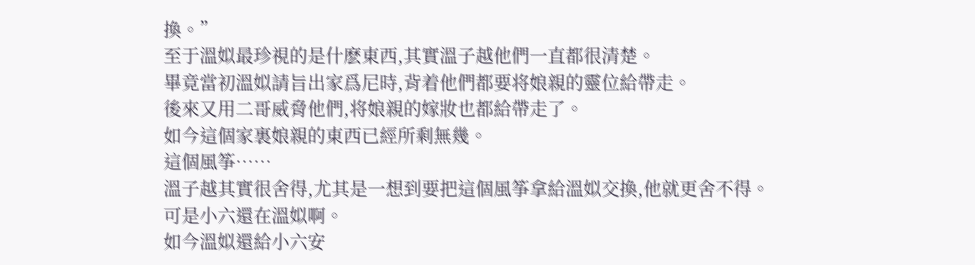換。”
至于溫姒最珍視的是什麽東西,其實溫子越他們一直都很清楚。
畢竟當初溫姒請旨出家爲尼時,背着他們都要将娘親的靈位給帶走。
後來又用二哥威脅他們,将娘親的嫁妝也都給帶走了。
如今這個家裏娘親的東西已經所剩無幾。
這個風筝……
溫子越其實很舍得,尤其是一想到要把這個風筝拿給溫姒交換,他就更舍不得。
可是小六還在溫姒啊。
如今溫姒還給小六安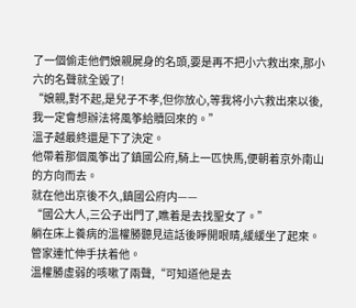了一個偷走他們娘親屍身的名頭,要是再不把小六救出來,那小六的名聲就全毀了!
“娘親,對不起,是兒子不孝,但你放心,等我将小六救出來以後,我一定會想辦法将風筝給贖回來的。”
溫子越最終還是下了決定。
他帶着那個風筝出了鎮國公府,騎上一匹快馬,便朝着京外南山的方向而去。
就在他出京後不久,鎮國公府内——
“國公大人,三公子出門了,瞧着是去找聖女了。”
躺在床上養病的溫權勝聽見這話後睜開眼睛,緩緩坐了起來。
管家連忙伸手扶着他。
溫權勝虛弱的咳嗽了兩聲,“可知道他是去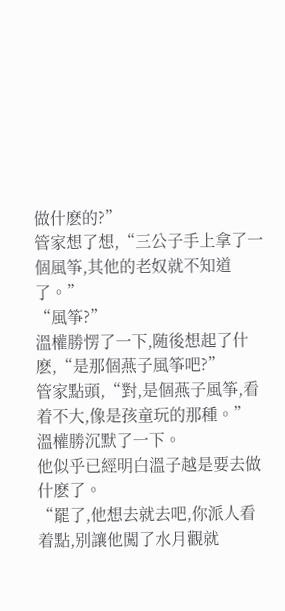做什麽的?”
管家想了想,“三公子手上拿了一個風筝,其他的老奴就不知道了。”
“風筝?”
溫權勝愣了一下,随後想起了什麽,“是那個燕子風筝吧?”
管家點頭,“對,是個燕子風筝,看着不大,像是孩童玩的那種。”
溫權勝沉默了一下。
他似乎已經明白溫子越是要去做什麽了。
“罷了,他想去就去吧,你派人看着點,别讓他闖了水月觀就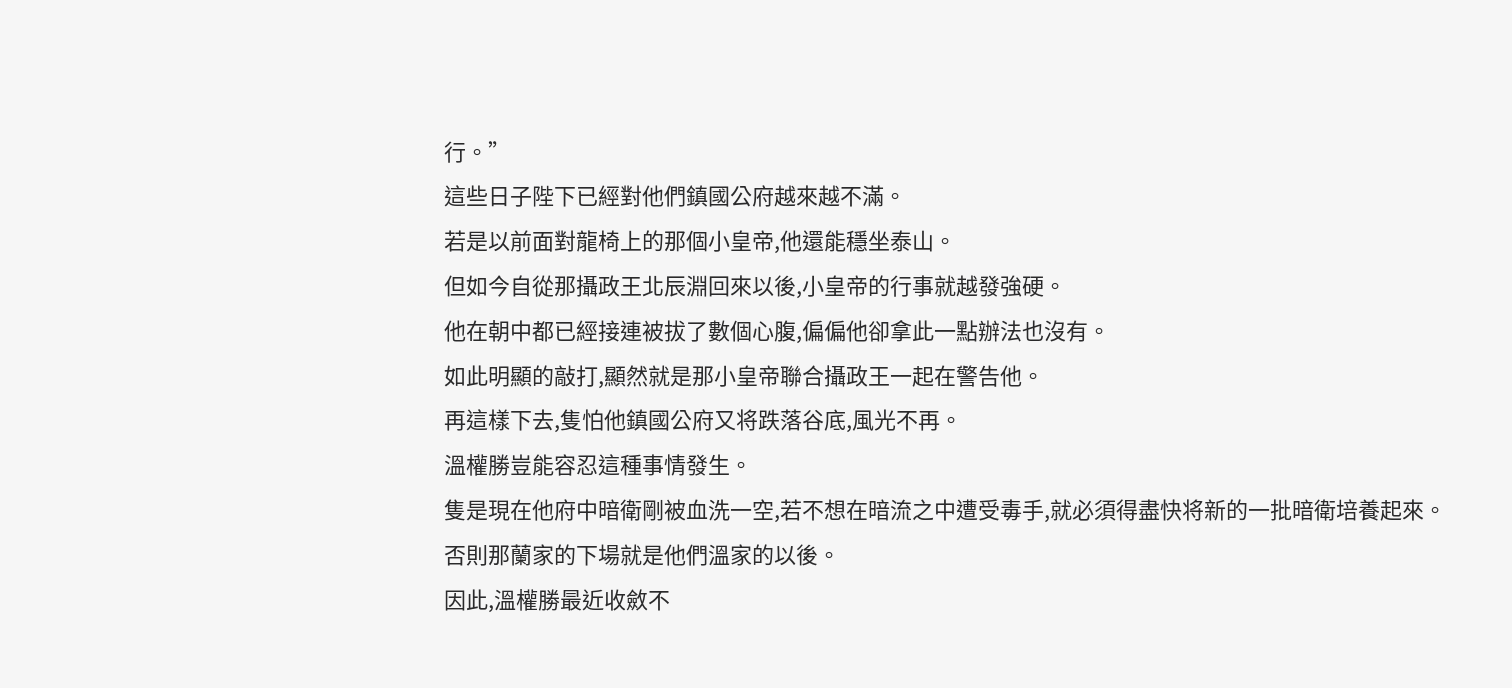行。”
這些日子陛下已經對他們鎮國公府越來越不滿。
若是以前面對龍椅上的那個小皇帝,他還能穩坐泰山。
但如今自從那攝政王北辰淵回來以後,小皇帝的行事就越發強硬。
他在朝中都已經接連被拔了數個心腹,偏偏他卻拿此一點辦法也沒有。
如此明顯的敲打,顯然就是那小皇帝聯合攝政王一起在警告他。
再這樣下去,隻怕他鎮國公府又将跌落谷底,風光不再。
溫權勝豈能容忍這種事情發生。
隻是現在他府中暗衛剛被血洗一空,若不想在暗流之中遭受毒手,就必須得盡快将新的一批暗衛培養起來。
否則那蘭家的下場就是他們溫家的以後。
因此,溫權勝最近收斂不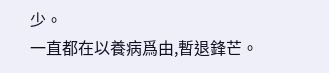少。
一直都在以養病爲由,暫退鋒芒。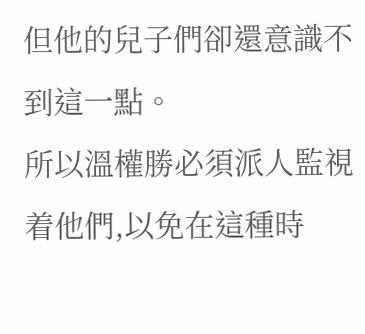但他的兒子們卻還意識不到這一點。
所以溫權勝必須派人監視着他們,以免在這種時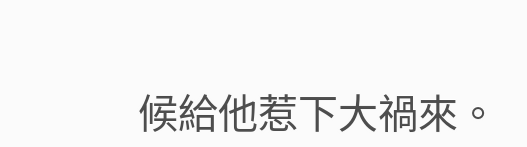候給他惹下大禍來。